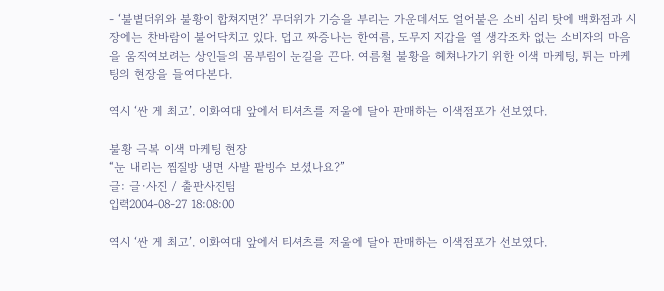- ‘불볕더위와 불황이 합쳐지면?’ 무더위가 기승을 부리는 가운데서도 얼어붙은 소비 심리 탓에 백화점과 시장에는 찬바람이 불어닥치고 있다. 덥고 짜증나는 한여름, 도무지 지갑을 열 생각조차 없는 소비자의 마음을 움직여보려는 상인들의 몸부림이 눈길을 끈다. 여름철 불황을 헤쳐나가기 위한 이색 마케팅, 튀는 마케팅의 현장을 들여다본다.

역시 ‘싼 게 최고’. 이화여대 앞에서 티셔츠를 저울에 달아 판매하는 이색점포가 선보였다.

불황 극복 이색 마케팅 현장
“눈 내리는 찜질방 냉면 사발 팥빙수 보셨나요?”
글: 글·사진 / 출판사진팀
입력2004-08-27 18:08:00

역시 ‘싼 게 최고’. 이화여대 앞에서 티셔츠를 저울에 달아 판매하는 이색점포가 선보였다.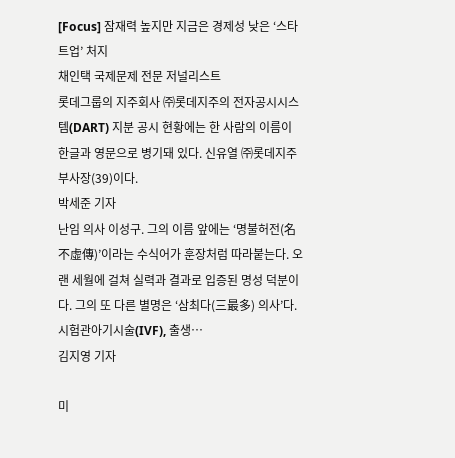[Focus] 잠재력 높지만 지금은 경제성 낮은 ‘스타트업’ 처지
채인택 국제문제 전문 저널리스트
롯데그룹의 지주회사 ㈜롯데지주의 전자공시시스템(DART) 지분 공시 현황에는 한 사람의 이름이 한글과 영문으로 병기돼 있다. 신유열 ㈜롯데지주 부사장(39)이다.
박세준 기자
난임 의사 이성구. 그의 이름 앞에는 ‘명불허전(名不虛傳)’이라는 수식어가 훈장처럼 따라붙는다. 오랜 세월에 걸쳐 실력과 결과로 입증된 명성 덕분이다. 그의 또 다른 별명은 ‘삼최다(三最多) 의사’다. 시험관아기시술(IVF), 출생…
김지영 기자

미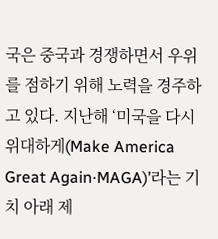국은 중국과 경쟁하면서 우위를 점하기 위해 노력을 경주하고 있다. 지난해 ‘미국을 다시 위대하게(Make America Great Again·MAGA)’라는 기치 아래 제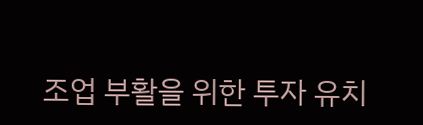조업 부활을 위한 투자 유치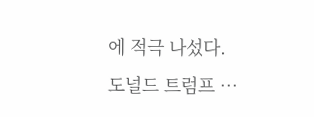에 적극 나섰다. 도널드 트럼프 …